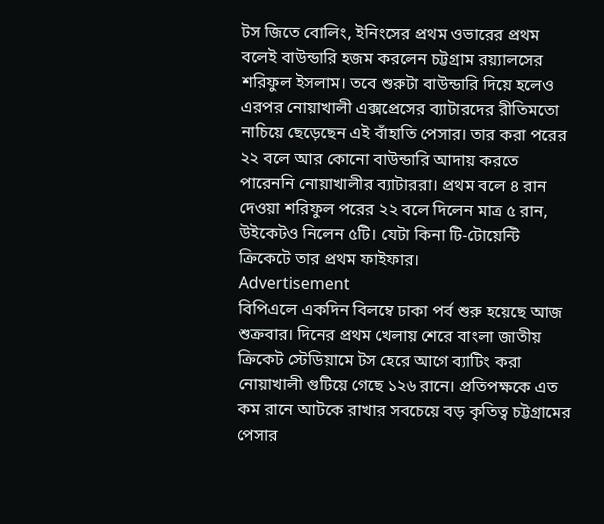টস জিতে বোলিং, ইনিংসের প্রথম ওভারের প্রথম বলেই বাউন্ডারি হজম করলেন চট্টগ্রাম রয়্যালসের শরিফুল ইসলাম। তবে শুরুটা বাউন্ডারি দিয়ে হলেও এরপর নোয়াখালী এক্সপ্রেসের ব্যাটারদের রীতিমতো নাচিয়ে ছেড়েছেন এই বাঁহাতি পেসার। তার করা পরের ২২ বলে আর কোনো বাউন্ডারি আদায় করতে পারেননি নোয়াখালীর ব্যাটাররা। প্রথম বলে ৪ রান দেওয়া শরিফুল পরের ২২ বলে দিলেন মাত্র ৫ রান, উইকেটও নিলেন ৫টি। যেটা কিনা টি-টোয়েন্টি ক্রিকেটে তার প্রথম ফাইফার।
Advertisement
বিপিএলে একদিন বিলম্বে ঢাকা পর্ব শুরু হয়েছে আজ শুক্রবার। দিনের প্রথম খেলায় শেরে বাংলা জাতীয় ক্রিকেট স্টেডিয়ামে টস হেরে আগে ব্যাটিং করা নোয়াখালী গুটিয়ে গেছে ১২৬ রানে। প্রতিপক্ষকে এত কম রানে আটকে রাখার সবচেয়ে বড় কৃতিত্ব চট্টগ্রামের পেসার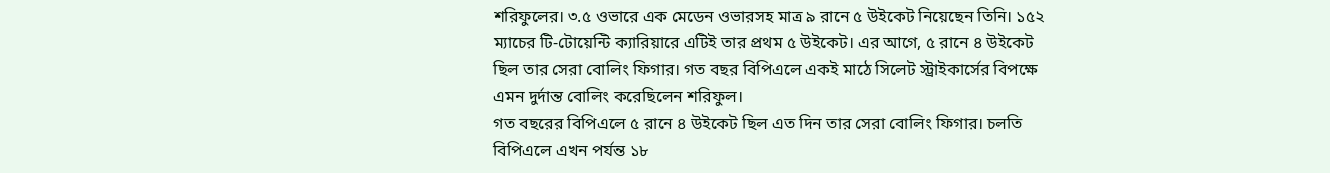শরিফুলের। ৩.৫ ওভারে এক মেডেন ওভারসহ মাত্র ৯ রানে ৫ উইকেট নিয়েছেন তিনি। ১৫২ ম্যাচের টি-টোয়েন্টি ক্যারিয়ারে এটিই তার প্রথম ৫ উইকেট। এর আগে, ৫ রানে ৪ উইকেট ছিল তার সেরা বোলিং ফিগার। গত বছর বিপিএলে একই মাঠে সিলেট স্ট্রাইকার্সের বিপক্ষে এমন দুর্দান্ত বোলিং করেছিলেন শরিফুল।
গত বছরের বিপিএলে ৫ রানে ৪ উইকেট ছিল এত দিন তার সেরা বোলিং ফিগার। চলতি বিপিএলে এখন পর্যন্ত ১৮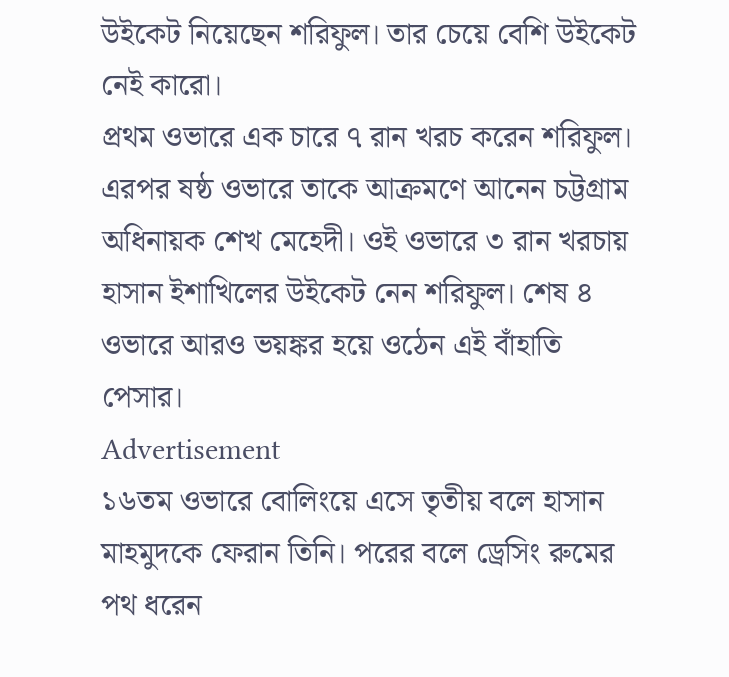উইকেট নিয়েছেন শরিফুল। তার চেয়ে বেশি উইকেট নেই কারো।
প্রথম ওভারে এক চারে ৭ রান খরচ করেন শরিফুল। এরপর ষষ্ঠ ওভারে তাকে আক্রমণে আনেন চট্টগ্রাম অধিনায়ক শেখ মেহেদী। ওই ওভারে ৩ রান খরচায় হাসান ইশাখিলের উইকেট নেন শরিফুল। শেষ ৪ ওভারে আরও ভয়ঙ্কর হয়ে ওঠেন এই বাঁহাতি পেসার।
Advertisement
১৬তম ওভারে বোলিংয়ে এসে তৃতীয় বলে হাসান মাহমুদকে ফেরান তিনি। পরের বলে ড্রেসিং রুমের পথ ধরেন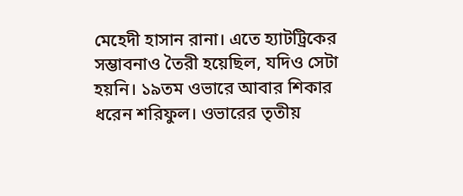মেহেদী হাসান রানা। এতে হ্যাটট্রিকের সম্ভাবনাও তৈরী হয়েছিল, যদিও সেটা হয়নি। ১৯তম ওভারে আবার শিকার ধরেন শরিফুল। ওভারের তৃতীয়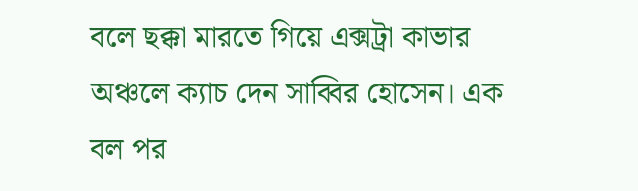বলে ছক্কা মারতে গিয়ে এক্সট্রা কাভার অঞ্চলে ক্যাচ দেন সাব্বির হোসেন। এক বল পর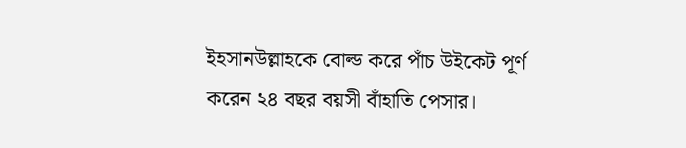ইহসানউল্লাহকে বোল্ড করে পাঁচ উইকেট পূর্ণ করেন ২৪ বছর বয়সী বাঁহাতি পেসার।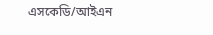এসকেডি/আইএন